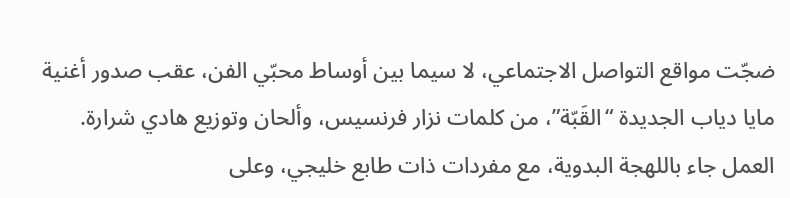ضجّت مواقع التواصل الاجتماعي، لا سيما بين أوساط محبّي الفن، عقب صدور أغنية مايا دياب الجديدة “القَبّة”، من كلمات نزار فرنسيس، وألحان وتوزيع هادي شرارة. العمل جاء باللهجة البدوية، مع مفردات ذات طابع خليجي، وعلى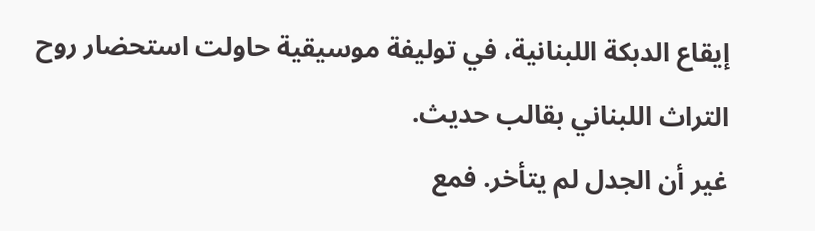إيقاع الدبكة اللبنانية، في توليفة موسيقية حاولت استحضار روح التراث اللبناني بقالب حديث.
غير أن الجدل لم يتأخر. فمع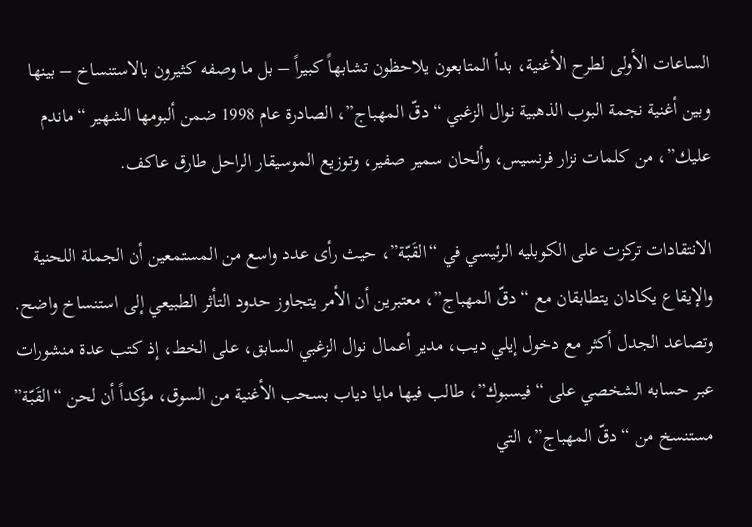الساعات الأولى لطرح الأغنية، بدأ المتابعون يلاحظون تشابهاً كبيراً – بل ما وصفه كثيرون بالاستنساخ – بينها وبين أغنية نجمة البوب الذهبية نوال الزغبي “دقّ المهباج”، الصادرة عام 1998 ضمن ألبومها الشهير “ماندم عليك”، من كلمات نزار فرنسيس، وألحان سمير صفير، وتوزيع الموسيقار الراحل طارق عاكف.

الانتقادات تركزت على الكوبليه الرئيسي في “القَبّة”، حيث رأى عدد واسع من المستمعين أن الجملة اللحنية والإيقاع يكادان يتطابقان مع “دقّ المهباج”، معتبرين أن الأمر يتجاوز حدود التأثر الطبيعي إلى استنساخ واضح.
وتصاعد الجدل أكثر مع دخول إيلي ديب، مدير أعمال نوال الزغبي السابق، على الخط، إذ كتب عدة منشورات عبر حسابه الشخصي على “فيسبوك”، طالب فيها مايا دياب بسحب الأغنية من السوق، مؤكداً أن لحن “القَبّة” مستنسخ من “دقّ المهباج”، التي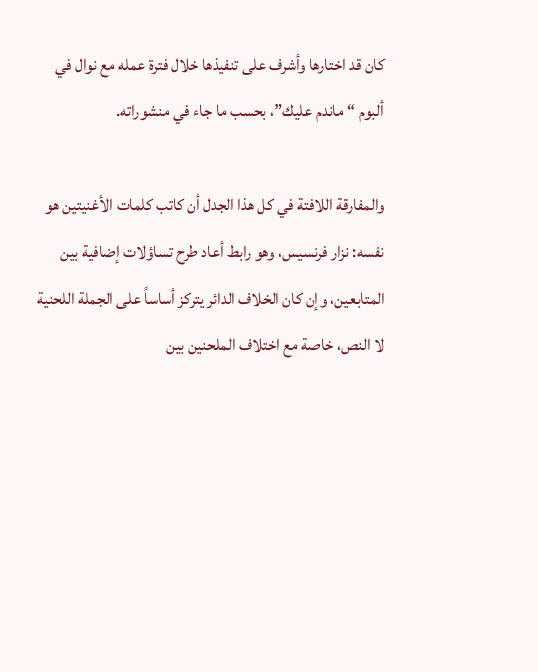كان قد اختارها وأشرف على تنفيذها خلال فترة عمله مع نوال في ألبوم “ماندم عليك”، بحسب ما جاء في منشوراته.

والمفارقة اللافتة في كل هذا الجدل أن كاتب كلمات الأغنيتين هو نفسه: نزار فرنسيس، وهو رابط أعاد طرح تساؤلات إضافية بين المتابعين، وإن كان الخلاف الدائر يتركز أساساً على الجملة اللحنية لا النص، خاصة مع اختلاف الملحنين بين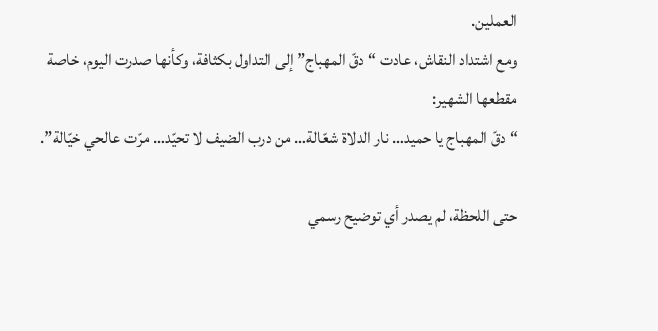العملين.
ومع اشتداد النقاش، عادت “دقّ المهباج” إلى التداول بكثافة، وكأنها صدرت اليوم، خاصة مقطعها الشهير:
“دقّ المهباج يا حميد… نار الدلاة شعّالة… من درب الضيف لا تحيّد… مرّت عالحي خيّالة”.

حتى اللحظة، لم يصدر أي توضيح رسمي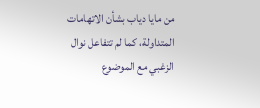من مايا دياب بشأن الاتهامات المتداولة، كما لم تتفاعل نوال الزغبي مع الموضوع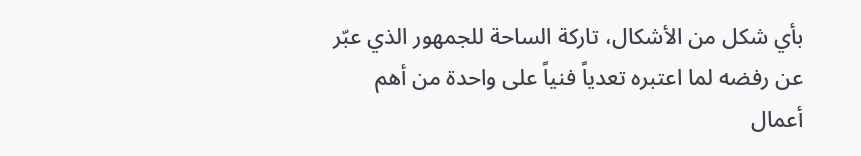بأي شكل من الأشكال، تاركة الساحة للجمهور الذي عبّر عن رفضه لما اعتبره تعدياً فنياً على واحدة من أهم أعمال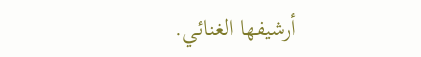أرشيفها الغنائي.